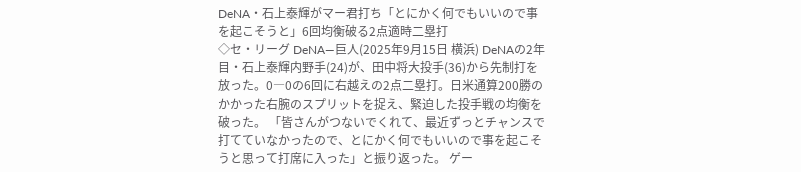DeNA・石上泰輝がマー君打ち「とにかく何でもいいので事を起こそうと」6回均衡破る2点適時二塁打
◇セ・リーグ DeNA―巨人(2025年9月15日 横浜) DeNAの2年目・石上泰輝内野手(24)が、田中将大投手(36)から先制打を放った。0―0の6回に右越えの2点二塁打。日米通算200勝のかかった右腕のスプリットを捉え、緊迫した投手戦の均衡を破った。 「皆さんがつないでくれて、最近ずっとチャンスで打てていなかったので、とにかく何でもいいので事を起こそうと思って打席に入った」と振り返った。 ゲー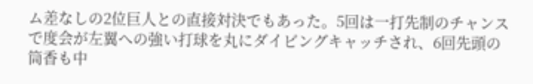ム差なしの2位巨人との直接対決でもあった。5回は一打先制のチャンスで度会が左翼への強い打球を丸にダイビングキャッチされ、6回先頭の筒香も中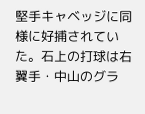堅手キャベッジに同様に好捕されていた。石上の打球は右翼手・中山のグラ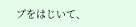ブをはじいて、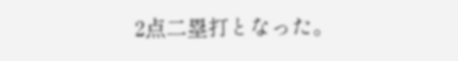2点二塁打となった。